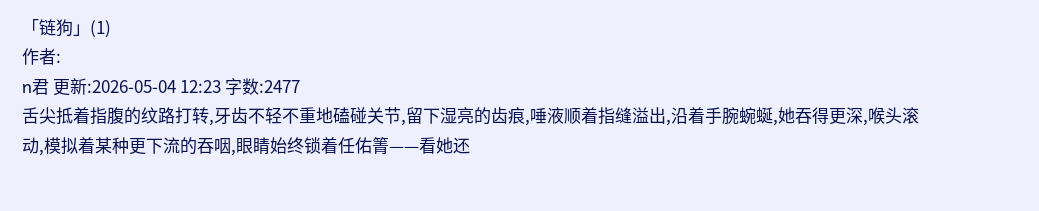「链狗」(1)
作者:
n君 更新:2026-05-04 12:23 字数:2477
舌尖抵着指腹的纹路打转,牙齿不轻不重地磕碰关节,留下湿亮的齿痕,唾液顺着指缝溢出,沿着手腕蜿蜒,她吞得更深,喉头滚动,模拟着某种更下流的吞咽,眼睛始终锁着任佑箐——看她还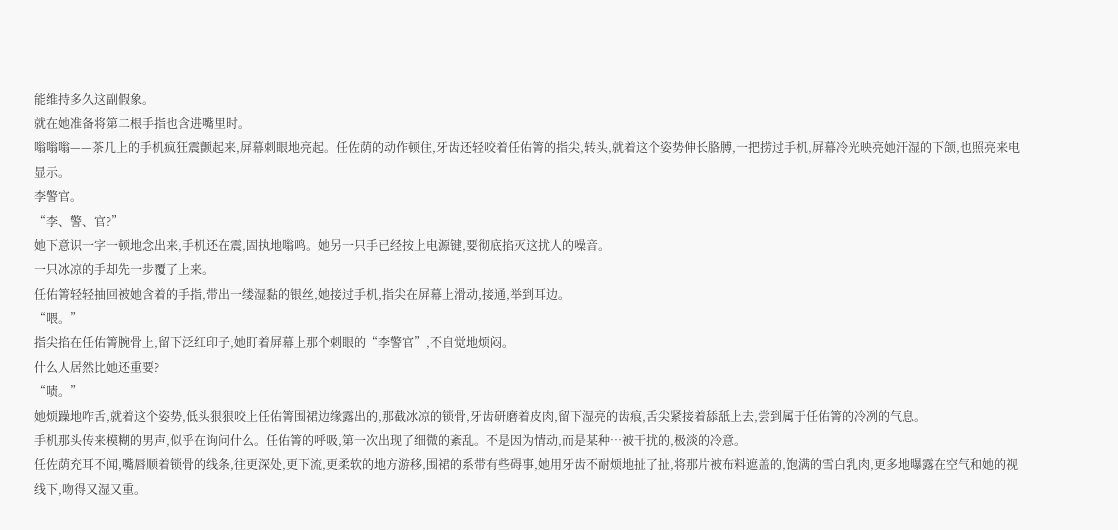能维持多久这副假象。
就在她准备将第二根手指也含进嘴里时。
嗡嗡嗡——茶几上的手机疯狂震颤起来,屏幕刺眼地亮起。任佐荫的动作顿住,牙齿还轻咬着任佑箐的指尖,转头,就着这个姿势伸长胳膊,一把捞过手机,屏幕冷光映亮她汗湿的下颌,也照亮来电显示。
李警官。
“李、警、官?”
她下意识一字一顿地念出来,手机还在震,固执地嗡鸣。她另一只手已经按上电源键,要彻底掐灭这扰人的噪音。
一只冰凉的手却先一步覆了上来。
任佑箐轻轻抽回被她含着的手指,带出一缕湿黏的银丝,她接过手机,指尖在屏幕上滑动,接通,举到耳边。
“喂。”
指尖掐在任佑箐腕骨上,留下泛红印子,她盯着屏幕上那个刺眼的“李警官”,不自觉地烦闷。
什么人居然比她还重要?
“啧。”
她烦躁地咋舌,就着这个姿势,低头狠狠咬上任佑箐围裙边缘露出的,那截冰凉的锁骨,牙齿研磨着皮肉,留下湿亮的齿痕,舌尖紧接着舔舐上去,尝到属于任佑箐的冷冽的气息。
手机那头传来模糊的男声,似乎在询问什么。任佑箐的呼吸,第一次出现了细微的紊乱。不是因为情动,而是某种…被干扰的,极淡的冷意。
任佐荫充耳不闻,嘴唇顺着锁骨的线条,往更深处,更下流,更柔软的地方游移,围裙的系带有些碍事,她用牙齿不耐烦地扯了扯,将那片被布料遮盖的,饱满的雪白乳肉,更多地曝露在空气和她的视线下,吻得又湿又重。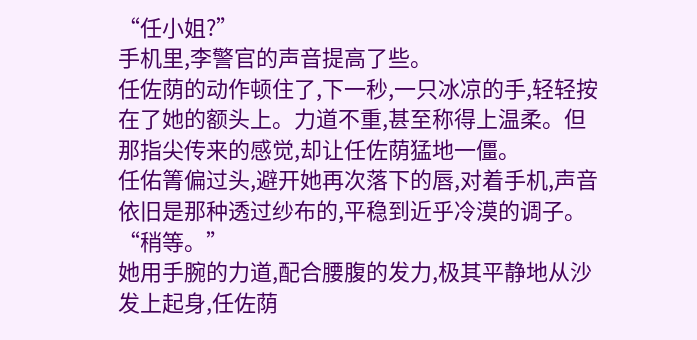“任小姐?”
手机里,李警官的声音提高了些。
任佐荫的动作顿住了,下一秒,一只冰凉的手,轻轻按在了她的额头上。力道不重,甚至称得上温柔。但那指尖传来的感觉,却让任佐荫猛地一僵。
任佑箐偏过头,避开她再次落下的唇,对着手机,声音依旧是那种透过纱布的,平稳到近乎冷漠的调子。
“稍等。”
她用手腕的力道,配合腰腹的发力,极其平静地从沙发上起身,任佐荫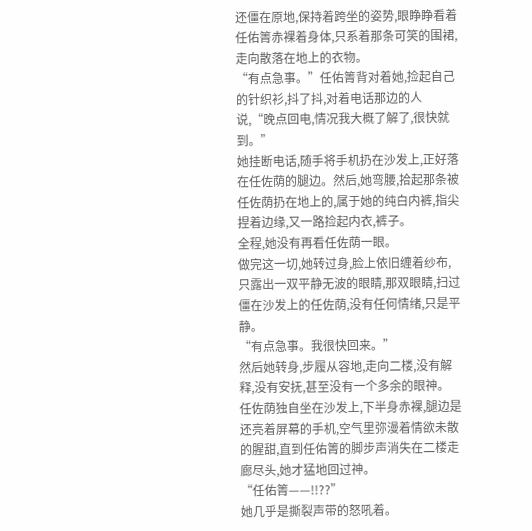还僵在原地,保持着跨坐的姿势,眼睁睁看着任佑箐赤裸着身体,只系着那条可笑的围裙,走向散落在地上的衣物。
“有点急事。”任佑箐背对着她,捡起自己的针织衫,抖了抖,对着电话那边的人说,“晚点回电,情况我大概了解了,很快就到。”
她挂断电话,随手将手机扔在沙发上,正好落在任佐荫的腿边。然后,她弯腰,拾起那条被任佐荫扔在地上的,属于她的纯白内裤,指尖捏着边缘,又一路捡起内衣,裤子。
全程,她没有再看任佐荫一眼。
做完这一切,她转过身,脸上依旧缠着纱布,只露出一双平静无波的眼睛,那双眼睛,扫过僵在沙发上的任佐荫,没有任何情绪,只是平静。
“有点急事。我很快回来。”
然后她转身,步履从容地,走向二楼,没有解释,没有安抚,甚至没有一个多余的眼神。
任佐荫独自坐在沙发上,下半身赤裸,腿边是还亮着屏幕的手机,空气里弥漫着情欲未散的腥甜,直到任佑箐的脚步声消失在二楼走廊尽头,她才猛地回过神。
“任佑箐——!!??”
她几乎是撕裂声带的怒吼着。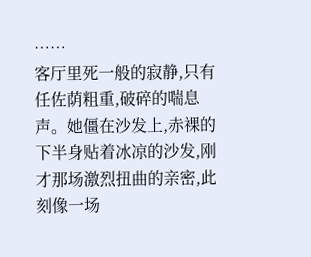……
客厅里死一般的寂静,只有任佐荫粗重,破碎的喘息声。她僵在沙发上,赤裸的下半身贴着冰凉的沙发,刚才那场激烈扭曲的亲密,此刻像一场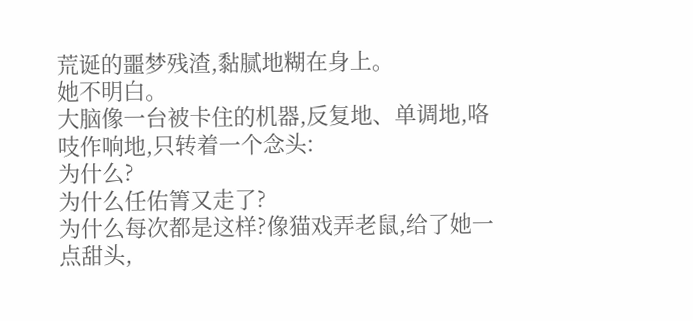荒诞的噩梦残渣,黏腻地糊在身上。
她不明白。
大脑像一台被卡住的机器,反复地、单调地,咯吱作响地,只转着一个念头:
为什么?
为什么任佑箐又走了?
为什么每次都是这样?像猫戏弄老鼠,给了她一点甜头,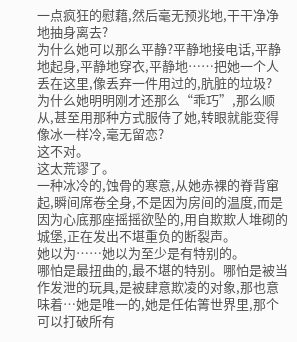一点疯狂的慰藉,然后毫无预兆地,干干净净地抽身离去?
为什么她可以那么平静?平静地接电话,平静地起身,平静地穿衣,平静地……把她一个人丢在这里,像丢弃一件用过的,肮脏的垃圾?
为什么她明明刚才还那么“乖巧”,那么顺从,甚至用那种方式服侍了她,转眼就能变得像冰一样冷,毫无留恋?
这不对。
这太荒谬了。
一种冰冷的,蚀骨的寒意,从她赤裸的脊背窜起,瞬间席卷全身,不是因为房间的温度,而是因为心底那座摇摇欲坠的,用自欺欺人堆砌的城堡,正在发出不堪重负的断裂声。
她以为……她以为至少是有特别的。
哪怕是最扭曲的,最不堪的特别。哪怕是被当作发泄的玩具,是被肆意欺凌的对象,那也意味着…她是唯一的,她是任佑箐世界里,那个可以打破所有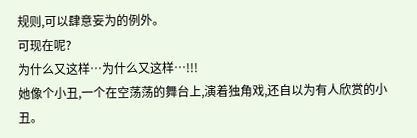规则,可以肆意妄为的例外。
可现在呢?
为什么又这样…为什么又这样…!!!
她像个小丑,一个在空荡荡的舞台上,演着独角戏,还自以为有人欣赏的小丑。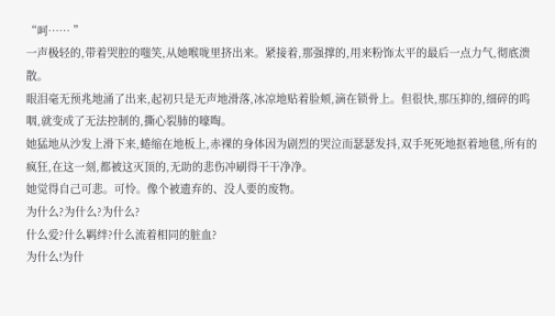“呵…… ”
一声极轻的,带着哭腔的嗤笑,从她喉咙里挤出来。紧接着,那强撑的,用来粉饰太平的最后一点力气,彻底溃散。
眼泪毫无预兆地涌了出来,起初只是无声地滑落,冰凉地贴着脸颊,滴在锁骨上。但很快,那压抑的,细碎的呜咽,就变成了无法控制的,撕心裂肺的嚎啕。
她猛地从沙发上滑下来,蜷缩在地板上,赤裸的身体因为剧烈的哭泣而瑟瑟发抖,双手死死地抠着地毯,所有的疯狂,在这一刻,都被这灭顶的,无助的悲伤冲刷得干干净净。
她觉得自己可悲。可怜。像个被遗弃的、没人要的废物。
为什么?为什么?为什么?
什么爱?什么羁绊?什么流着相同的脏血?
为什么!为什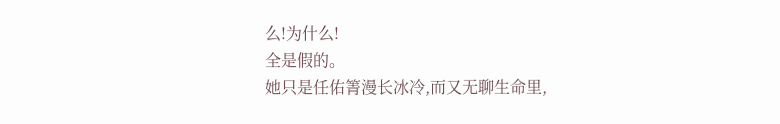么!为什么!
全是假的。
她只是任佑箐漫长冰冷,而又无聊生命里,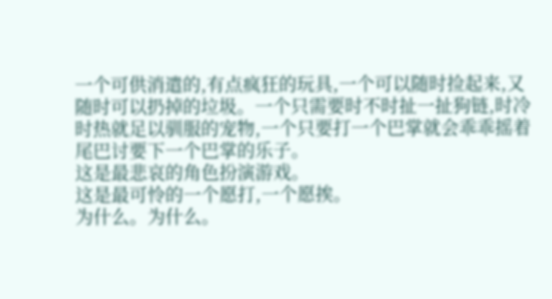一个可供消遣的,有点疯狂的玩具,一个可以随时捡起来,又随时可以扔掉的垃圾。一个只需要时不时扯一扯狗链,时冷时热就足以驯服的宠物,一个只要打一个巴掌就会乖乖摇着尾巴讨要下一个巴掌的乐子。
这是最悲哀的角色扮演游戏。
这是最可怜的一个愿打,一个愿挨。
为什么。为什么。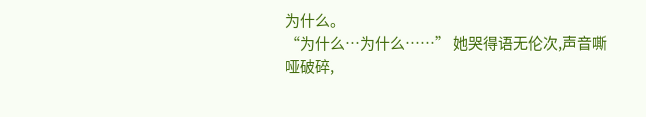为什么。
“为什么…为什么……” 她哭得语无伦次,声音嘶哑破碎,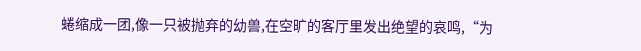蜷缩成一团,像一只被抛弃的幼兽,在空旷的客厅里发出绝望的哀鸣,“为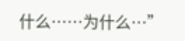什么……为什么…”